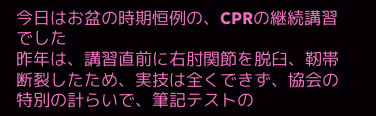今日はお盆の時期恒例の、CPRの継続講習でした
昨年は、講習直前に右肘関節を脱臼、靭帯断裂したため、実技は全くできず、協会の特別の計らいで、筆記テストの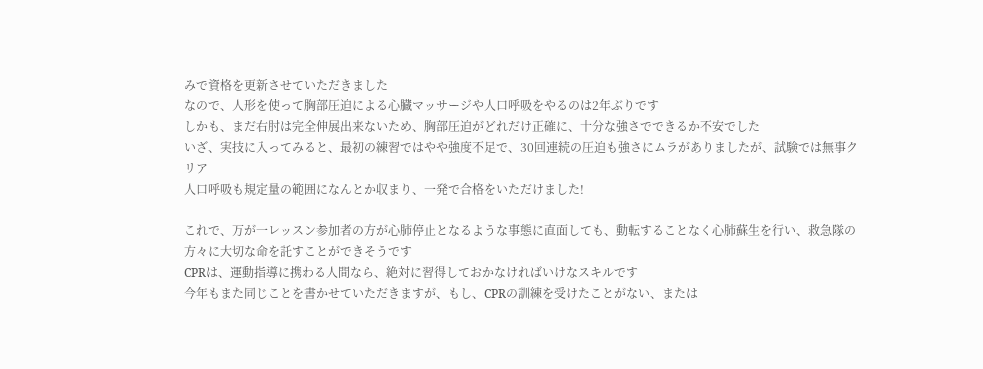みで資格を更新させていただきました
なので、人形を使って胸部圧迫による心臓マッサージや人口呼吸をやるのは2年ぶりです
しかも、まだ右肘は完全伸展出来ないため、胸部圧迫がどれだけ正確に、十分な強さでできるか不安でした
いざ、実技に入ってみると、最初の練習ではやや強度不足で、30回連続の圧迫も強さにムラがありましたが、試験では無事クリア
人口呼吸も規定量の範囲になんとか収まり、一発で合格をいただけました!

これで、万が一レッスン参加者の方が心肺停止となるような事態に直面しても、動転することなく心肺蘇生を行い、救急隊の方々に大切な命を託すことができそうです
CPRは、運動指導に携わる人間なら、絶対に習得しておかなければいけなスキルです
今年もまた同じことを書かせていただきますが、もし、CPRの訓練を受けたことがない、または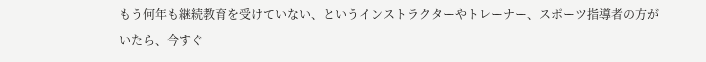もう何年も継続教育を受けていない、というインストラクターやトレーナー、スポーツ指導者の方がいたら、今すぐ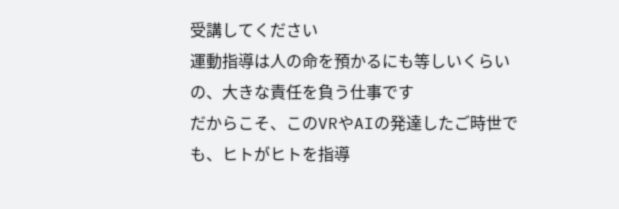受講してください
運動指導は人の命を預かるにも等しいくらいの、大きな責任を負う仕事です
だからこそ、このVRやAIの発達したご時世でも、ヒトがヒトを指導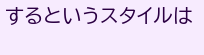するというスタイルは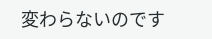変わらないのです